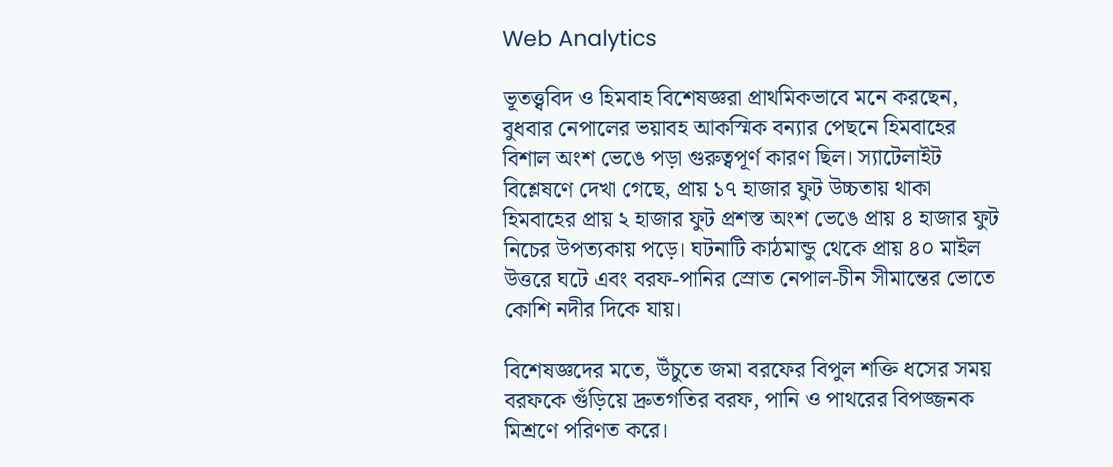Web Analytics

ভূতত্ত্ববিদ ও হিমবাহ বিশেষজ্ঞরা প্রাথমিকভাবে মনে করছেন, বুধবার নেপালের ভয়াবহ আকস্মিক বন্যার পেছনে হিমবাহের বিশাল অংশ ভেঙে পড়া গুরুত্বপূর্ণ কারণ ছিল। স্যাটেলাইট বিশ্লেষণে দেখা গেছে, প্রায় ১৭ হাজার ফুট উচ্চতায় থাকা হিমবাহের প্রায় ২ হাজার ফুট প্রশস্ত অংশ ভেঙে প্রায় ৪ হাজার ফুট নিচের উপত্যকায় পড়ে। ঘটনাটি কাঠমান্ডু থেকে প্রায় ৪০ মাইল উত্তরে ঘটে এবং বরফ-পানির স্রোত নেপাল-চীন সীমান্তের ভোতে কোশি নদীর দিকে যায়।

বিশেষজ্ঞদের মতে, উঁচুতে জমা বরফের বিপুল শক্তি ধসের সময় বরফকে গুঁড়িয়ে দ্রুতগতির বরফ, পানি ও পাথরের বিপজ্জনক মিশ্রণে পরিণত করে।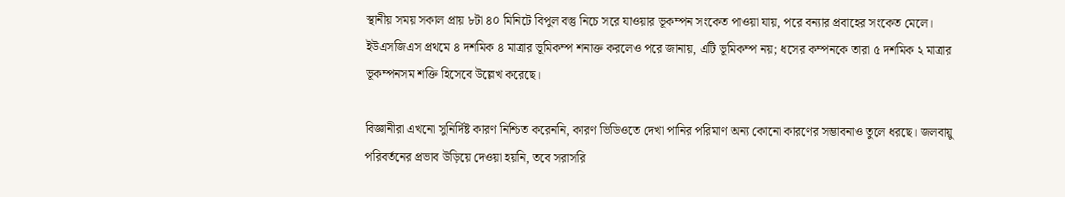স্থানীয় সময় সকাল প্রায় ৮টা ৪০ মিনিটে বিপুল বস্তু নিচে সরে যাওয়ার ভূকম্পন সংকেত পাওয়া যায়, পরে বন্যার প্রবাহের সংকেত মেলে। ইউএসজিএস প্রথমে ৪ দশমিক ৪ মাত্রার ভূমিকম্প শনাক্ত করলেও পরে জানায়, এটি ভূমিকম্প নয়; ধসের কম্পনকে তারা ৫ দশমিক ২ মাত্রার ভূকম্পনসম শক্তি হিসেবে উল্লেখ করেছে।

বিজ্ঞানীরা এখনো সুনির্দিষ্ট কারণ নিশ্চিত করেননি, কারণ ভিডিওতে দেখা পানির পরিমাণ অন্য কোনো কারণের সম্ভাবনাও তুলে ধরছে। জলবায়ু পরিবর্তনের প্রভাব উড়িয়ে দেওয়া হয়নি, তবে সরাসরি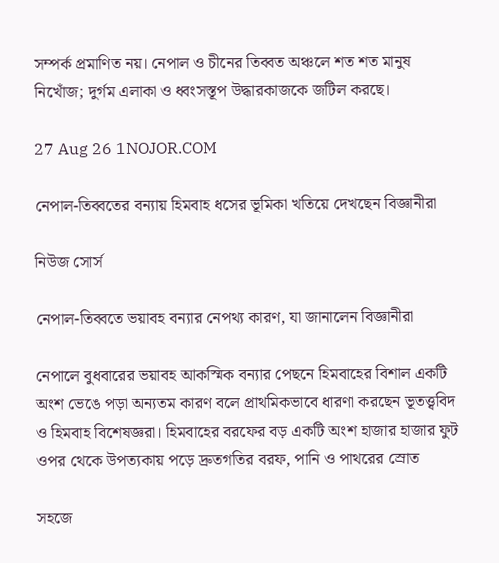সম্পর্ক প্রমাণিত নয়। নেপাল ও চীনের তিব্বত অঞ্চলে শত শত মানুষ নিখোঁজ; দুর্গম এলাকা ও ধ্বংসস্তূপ উদ্ধারকাজকে জটিল করছে।

27 Aug 26 1NOJOR.COM

নেপাল-তিব্বতের বন্যায় হিমবাহ ধসের ভূমিকা খতিয়ে দেখছেন বিজ্ঞানীরা

নিউজ সোর্স

নেপাল-তিব্বতে ভয়াবহ বন্যার নেপথ্য কারণ, যা জানালেন বিজ্ঞানীরা

নেপালে বুধবারের ভয়াবহ আকস্মিক বন্যার পেছনে হিমবাহের বিশাল একটি অংশ ভেঙে পড়া অন্যতম কারণ বলে প্রাথমিকভাবে ধারণা করছেন ভূতত্ত্ববিদ ও হিমবাহ বিশেষজ্ঞরা। হিমবাহের বরফের বড় একটি অংশ হাজার হাজার ফুট ওপর থেকে উপত্যকায় পড়ে দ্রুতগতির বরফ, পানি ও পাথরের স্রোত

সহজে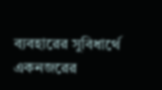ব্যবহারের সুবিধার্থে একনজরের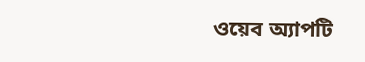ওয়েব অ্যাপটি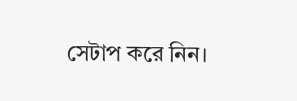সেটাপ করে নিন।